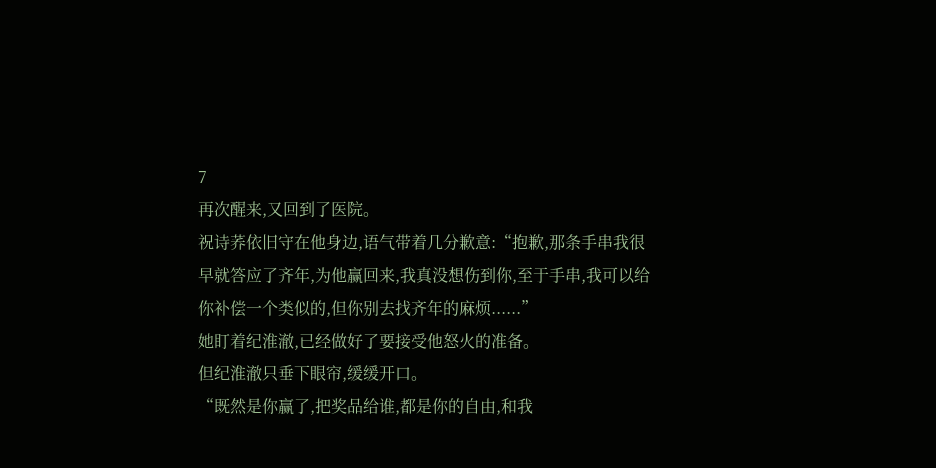7
再次醒来,又回到了医院。
祝诗荞依旧守在他身边,语气带着几分歉意:“抱歉,那条手串我很早就答应了齐年,为他赢回来,我真没想伤到你,至于手串,我可以给你补偿一个类似的,但你别去找齐年的麻烦......”
她盯着纪淮澈,已经做好了要接受他怒火的准备。
但纪淮澈只垂下眼帘,缓缓开口。
“既然是你赢了,把奖品给谁,都是你的自由,和我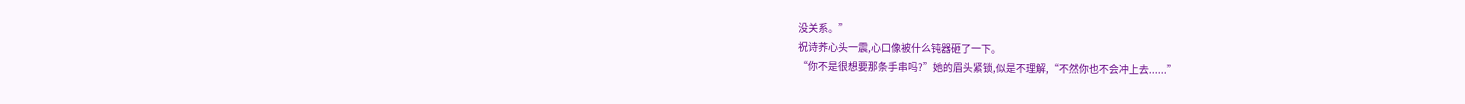没关系。”
祝诗荞心头一震,心口像被什么钝器砸了一下。
“你不是很想要那条手串吗?”她的眉头紧锁,似是不理解,“不然你也不会冲上去......”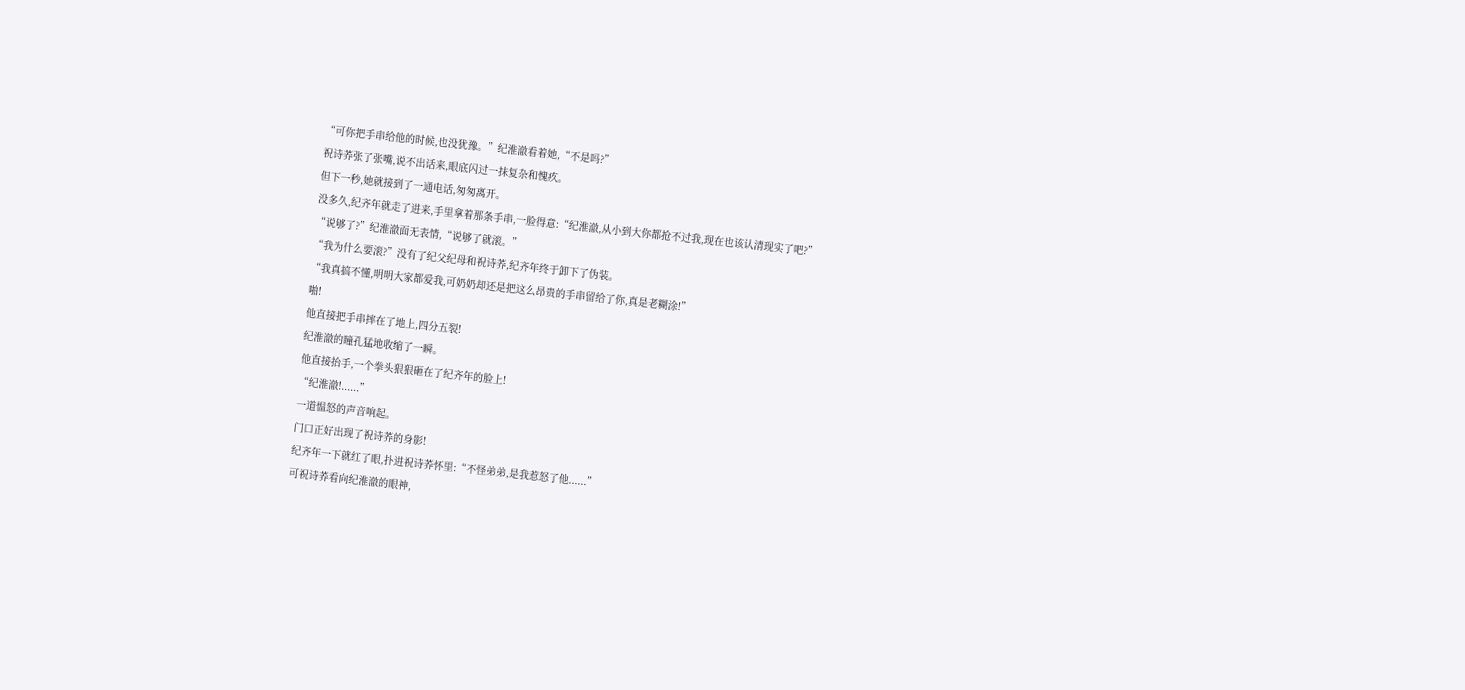“可你把手串给他的时候,也没犹豫。”纪淮澈看着她,“不是吗?”
祝诗荞张了张嘴,说不出话来,眼底闪过一抹复杂和愧疚。
但下一秒,她就接到了一通电话,匆匆离开。
没多久,纪齐年就走了进来,手里拿着那条手串,一脸得意:“纪淮澈,从小到大你都抢不过我,现在也该认清现实了吧?”
“说够了?”纪淮澈面无表情,“说够了就滚。”
“我为什么要滚?”没有了纪父纪母和祝诗荞,纪齐年终于卸下了伪装。
“我真搞不懂,明明大家都爱我,可奶奶却还是把这么昂贵的手串留给了你,真是老糊涂!”
啪!
他直接把手串摔在了地上,四分五裂!
纪淮澈的瞳孔猛地收缩了一瞬。
他直接抬手,一个拳头狠狠砸在了纪齐年的脸上!
“纪淮澈!......”
一道愠怒的声音响起。
门口正好出现了祝诗荞的身影!
纪齐年一下就红了眼,扑进祝诗荞怀里:“不怪弟弟,是我惹怒了他......”
可祝诗荞看向纪淮澈的眼神,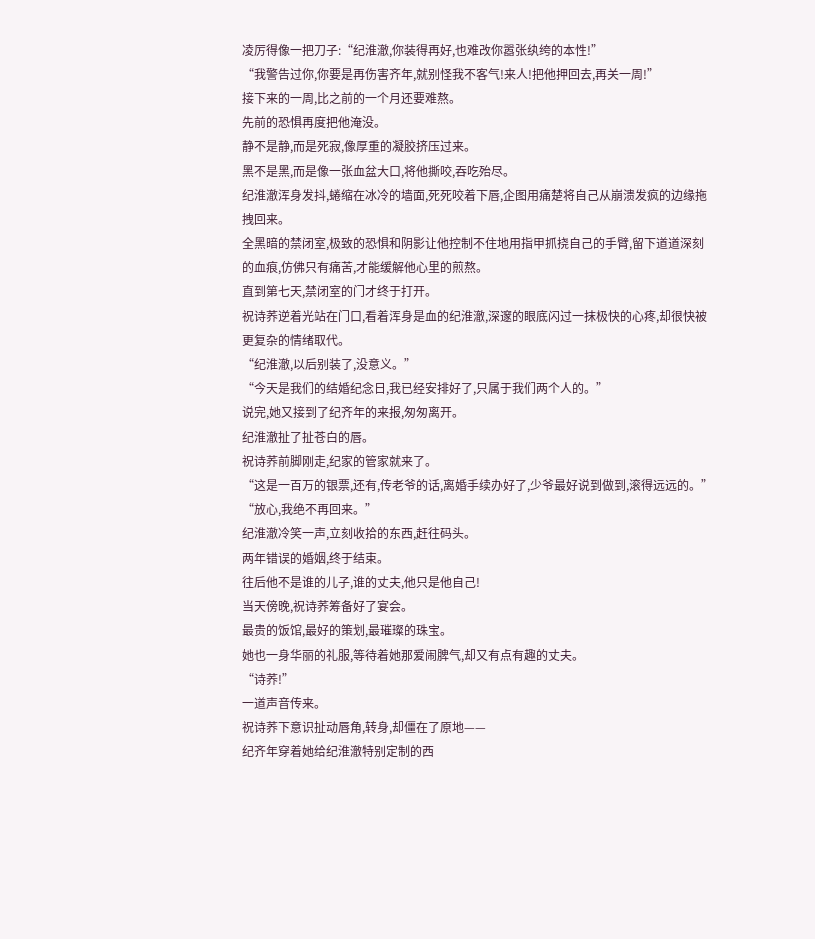凌厉得像一把刀子:“纪淮澈,你装得再好,也难改你嚣张纨绔的本性!”
“我警告过你,你要是再伤害齐年,就别怪我不客气!来人!把他押回去,再关一周!”
接下来的一周,比之前的一个月还要难熬。
先前的恐惧再度把他淹没。
静不是静,而是死寂,像厚重的凝胶挤压过来。
黑不是黑,而是像一张血盆大口,将他撕咬,吞吃殆尽。
纪淮澈浑身发抖,蜷缩在冰冷的墙面,死死咬着下唇,企图用痛楚将自己从崩溃发疯的边缘拖拽回来。
全黑暗的禁闭室,极致的恐惧和阴影让他控制不住地用指甲抓挠自己的手臂,留下道道深刻的血痕,仿佛只有痛苦,才能缓解他心里的煎熬。
直到第七天,禁闭室的门才终于打开。
祝诗荞逆着光站在门口,看着浑身是血的纪淮澈,深邃的眼底闪过一抹极快的心疼,却很快被更复杂的情绪取代。
“纪淮澈,以后别装了,没意义。”
“今天是我们的结婚纪念日,我已经安排好了,只属于我们两个人的。”
说完,她又接到了纪齐年的来报,匆匆离开。
纪淮澈扯了扯苍白的唇。
祝诗荞前脚刚走,纪家的管家就来了。
“这是一百万的银票,还有,传老爷的话,离婚手续办好了,少爷最好说到做到,滚得远远的。”
“放心,我绝不再回来。”
纪淮澈冷笑一声,立刻收拾的东西,赶往码头。
两年错误的婚姻,终于结束。
往后他不是谁的儿子,谁的丈夫,他只是他自己!
当天傍晚,祝诗荞筹备好了宴会。
最贵的饭馆,最好的策划,最璀璨的珠宝。
她也一身华丽的礼服,等待着她那爱闹脾气,却又有点有趣的丈夫。
“诗荞!”
一道声音传来。
祝诗荞下意识扯动唇角,转身,却僵在了原地——
纪齐年穿着她给纪淮澈特别定制的西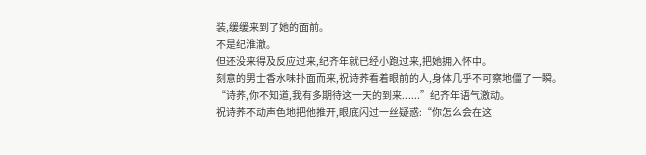装,缓缓来到了她的面前。
不是纪淮澈。
但还没来得及反应过来,纪齐年就已经小跑过来,把她拥入怀中。
刻意的男士香水味扑面而来,祝诗荞看着眼前的人,身体几乎不可察地僵了一瞬。
“诗荞,你不知道,我有多期待这一天的到来......”纪齐年语气激动。
祝诗荞不动声色地把他推开,眼底闪过一丝疑惑:“你怎么会在这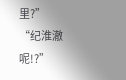里?”
“纪淮澈呢!?”